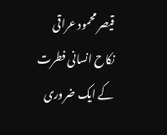قیصر محمود عراقی
نکاح انسانی فطرت کے ایک ضروری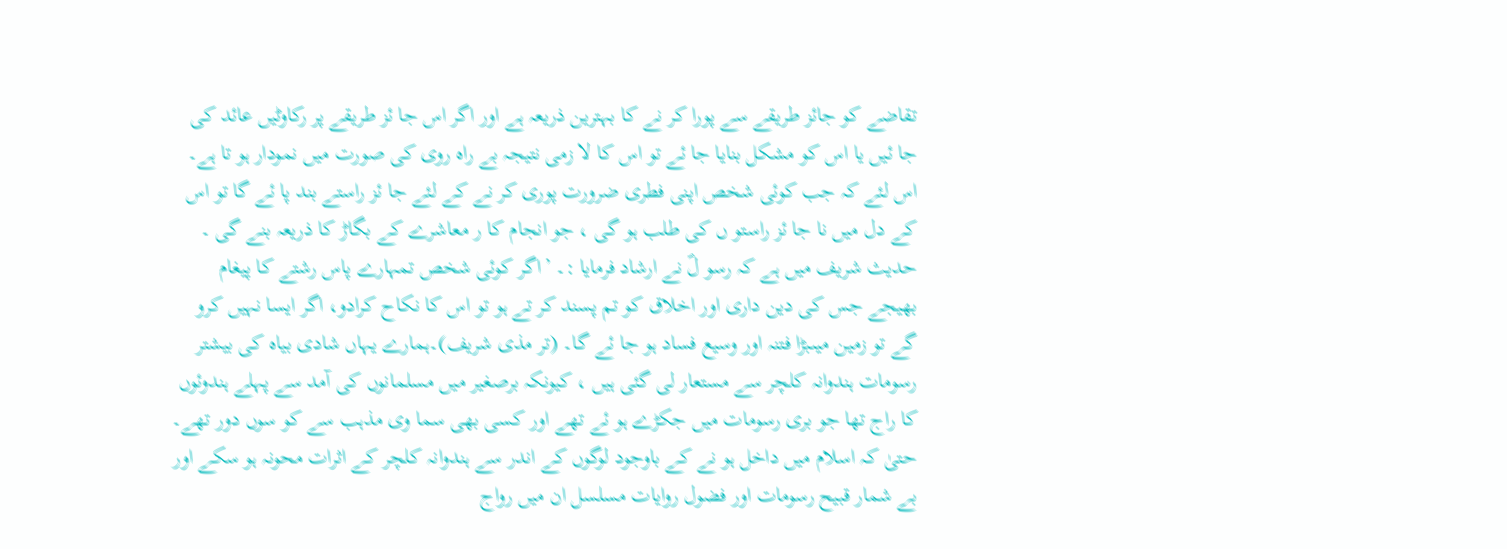تقاضے کو جائز طریقے سے پورا کر نے کا بہترین ذریعہ ہے اور اگر اس جا ئز طریقے پر رکاوٹیں عائد کی جا ئیں یا اس کو مشکل بنایا جا ئے تو اس کا لا زمی نتیجہ بے راہ روی کی صورت میں نمودار ہو تا ہے۔ اس لئے کہ جب کوئی شخص اپنی فطری ضرورت پوری کر نے کے لئے جا ئز راستے بند پا ئے گا تو اس کے دل میں نا جا ئز راستو ں کی طلب ہو گی ، جو انجام کا ر معاشرے کے بگاڑ کا ذریعہ بنے گی ۔ حدیث شریف میں ہے کہ رسو لؐ نے ارشاد فرمایا :۔ ’اگر کوئی شخص تمہارے پاس رشتے کا پیغام بھیجے جس کی دین داری اور اخلاق کو تم پسند کر تے ہو تو اس کا نکاح کرادو، اگر ایسا نہیں کرو گے تو زمین میںبڑا فتنہ اور وسیع فساد ہو جا ئے گا۔ (تر مذی شریف)۔ہمارے یہاں شادی بیاہ کی بیشتر رسومات ہندوانہ کلچر سے مستعار لی گئی ہیں ، کیونکہ برصغیر میں مسلمانوں کی آمد سے پہلے ہندوئوں کا راج تھا جو بری رسومات میں جکڑے ہو ئے تھے اور کسی بھی سما وی مذہب سے کو سوں دور تھے۔ حتیٰ کہ اسلام میں داخل ہو نے کے باوجود لوگوں کے اندر سے ہندوانہ کلچر کے اثرات محونہ ہو سکے اور بے شمار قبیح رسومات اور فضول روایات مسلسل ان میں رواج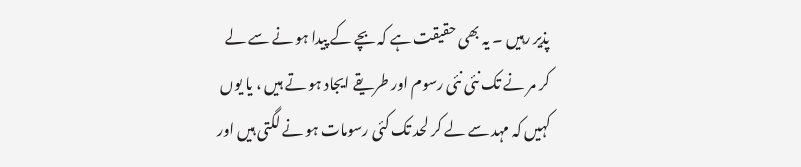پذیر رہیں ۔ یہ بھی حقیقت ہے کہ بچے کے پیدا ہو نے سے لے کر مر نے تک نئی نئی رسوم اور طریقے ایجاد ہو تے ہیں ، یا یوں کہیں کہ مہد سے لے کر لحد تک کئی رسومات ہو نے لگتی ہیں اور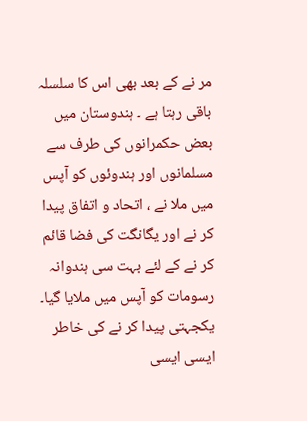مر نے کے بعد بھی اس کا سلسلہ باقی رہتا ہے ۔ ہندوستان میں بعض حکمرانوں کی طرف سے مسلمانوں اور ہندوئوں کو آپس میں ملا نے ، اتحاد و اتفاق پیدا کر نے اور یگانگت کی فضا قائم کر نے کے لئے بہت سی ہندوانہ رسومات کو آپس میں ملایا گیا۔ یکجہتی پیدا کر نے کی خاطر ایسی ایسی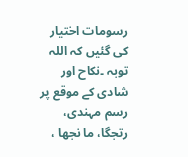رسومات اختیار کی گئیں کہ اللہ توبہ ۔نکاح اور شادی کے موقع پر رسم مہندی، رتجگا، ما نجھا ،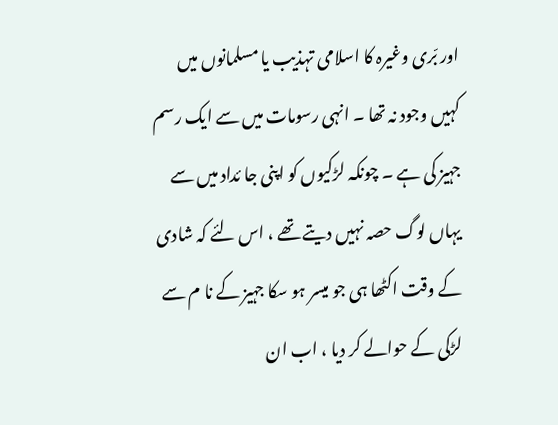اور بّری وغیرہ کا اسلامی تہذیب یا مسلمانوں میں کہیں وجود نہ تھا ۔ انہی رسومات میں سے ایک رسم جہیز کی ہے ۔ چونکہ لڑکیوں کو اپنی جا ئداد میں سے یہاں لوگ حصہ نہیں دیتے تھے ، اس لئے کہ شادی کے وقت اکٹھا ہی جو میسر ہو سکا جہیز کے نا م سے لڑکی کے حوالے کر دیا ، اب ان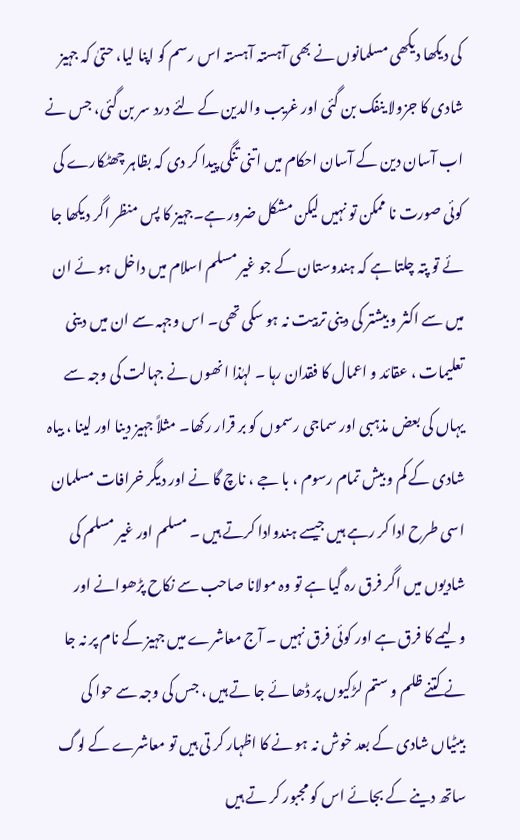کی دیکھا دیکھی مسلمانوں نے بھی آہستہ آہستہ اس رسم کو اپنا لیا، حتیٰ کہ جہیز شادی کا جزولا ینفک بن گئی اور غریب والدین کے لئے درد سر بن گئی، جس نے اب آسان دین کے آسان احکام میں اتنی تنگی پیدا کر دی کہ بظاہر چھٹکارے کی کوئی صورت نا ممکن تو نہیں لیکن مشکل ضرور ہے۔جہیز کا پس منظر اگر دیکھا جا ئے تو پتہ چلتا ہے کہ ہندوستان کے جو غیر مسلم اسلام میں داخل ہو ئے ان میں سے اکثر و بیشتر کی دینی تربیت نہ ہو سکی تھی۔ اس وجہہ سے ان میں دینی تعلیمات ، عقائد و اعمال کا فقدان رہا ۔ لہٰذا انھوں نے جہالت کی وجہ سے یہاں کی بعض مذہبی اور سماجی رسموں کو بر قرار رکھا۔ مثلاً جہیز دینا اور لینا ، بیاہ شادی کے کم و بیش تمام رسوم ، با جے ، ناچ گا نے اور دیگر خرافات مسلمان اسی طرح ادا کر رہے ہیں جیسے ہندوادا کرتے ہیں ۔ مسلم اور غیر مسلم کی شادیوں میں اگر فرق رہ گیا ہے تو وہ مولانا صاحب سے نکاح پڑھوانے اور ولیمے کا فرق ہے اور کوئی فرق نہیں ۔ آج معاشرے میں جہیز کے نام پر نہ جا نے کتنے ظلم و ستم لڑکیوں پر ڈھا ئے جا تے ہیں ، جس کی وجہ سے حوا کی بیٹیاں شادی کے بعد خوش نہ ہو نے کا اظہار کر تی ہیں تو معاشرے کے لوگ ساتھ دینے کے بجائے اس کو مجبور کر تے ہیں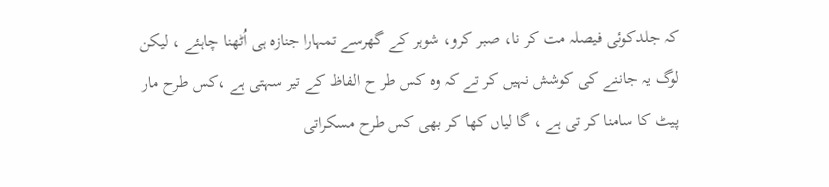کہ جلدکوئی فیصلہ مت کر نا، صبر کرو، شوہر کے گھرسے تمہارا جنازہ ہی اُٹھنا چاہئے ، لیکن لوگ یہ جاننے کی کوشش نہیں کر تے کہ وہ کس طر ح الفاظ کے تیر سہتی ہے ،کس طرح مار پیٹ کا سامنا کر تی ہے ، گا لیاں کھا کر بھی کس طرح مسکراتی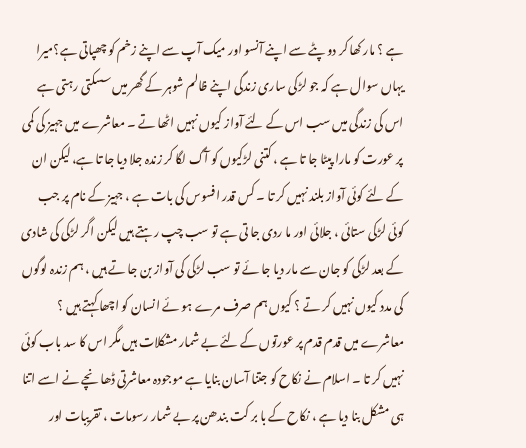ہے ؟ مار کھا کر دو پٹے سے اپنے آنسو اور میک آپ سے اپنے زخم کو چھپاتی ہے؟میرا یہاں سوال ہے کہ جو لڑکی ساری زندگی اپنے ظالم شوہر کے گھر میں سسکتی رہتی ہے اس کی زندگی میں سب اس کے لئے آواز کیوں نہیں اٹھا تے ۔ معاشرے میں جہیز کی کمی پر عورت کو مارا پیٹا جا تا ہے ، کتنی لڑکیوں کو آگ لگا کر زندہ جلا دیا جا تا ہے، لیکن ان کے لئے کوئی آواز بلند نہیں کر تا ۔ کس قدر افسوس کی بات ہے ، جہیز کے نام پر جب کوئی لڑکی ستائی ، جلائی اور ما ردی جا تی ہے تو سب چپ رہتے ہیں لیکن اگر لڑکی کی شادی کے بعد لڑکی کو جان سے مار دیا جا ئے تو سب لڑکی کی آواز بن جا تے ہیں ، ہم زندہ لوگوں کی مدد کیوں نہیں کر تے ؟ کیوں ہم صرف مرے ہو ئے انسان کو اچھا کہتے ہیں ؟ معاشرے میں قدم قدم پر عورتوں کے لئے بے شمار مشکلات ہیں مگر اس کا سد باب کوئی نہیں کر تا ۔ اسلام نے نکاح کو جتنا آسان بنایا ہے موجودہ معاشرتی ڈھا نچے نے اسے اتنا ہی مشکل بنا دیا ہے ، نکاح کے با بر کت بندھن پر بے شمار رسومات ، تقریبات اور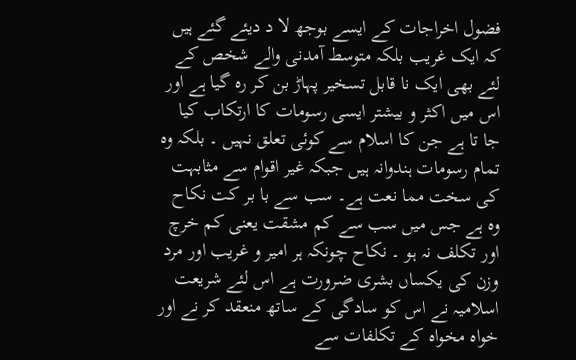فضول اخراجات کے ایسے بوجھ لا د دیئے گئے ہیں کہ ایک غریب بلکہ متوسط آمدنی والے شخص کے لئے بھی ایک نا قابل تسخیر پہاڑ بن کر رہ گیا ہے اور اس میں اکثر و بیشتر ایسی رسومات کا ارتکاب کیا جا تا ہے جن کا اسلام سے کوئی تعلق نہیں ۔ بلکہ وہ تمام رسومات ہندوانہ ہیں جبکہ غیر اقوام سے مثابہت کی سخت مما نعت ہے۔ سب سے با بر کت نکاح وہ ہے جس میں سب سے کم مشقت یعنی کم خرچ اور تکلف نہ ہو ۔ نکاح چونکہ ہر امیر و غریب اور مرد وزن کی یکساں بشری ضرورت ہے اس لئے شریعت اسلامیہ نے اس کو سادگی کے ساتھ منعقد کر نے اور خواہ مخواہ کے تکلفات سے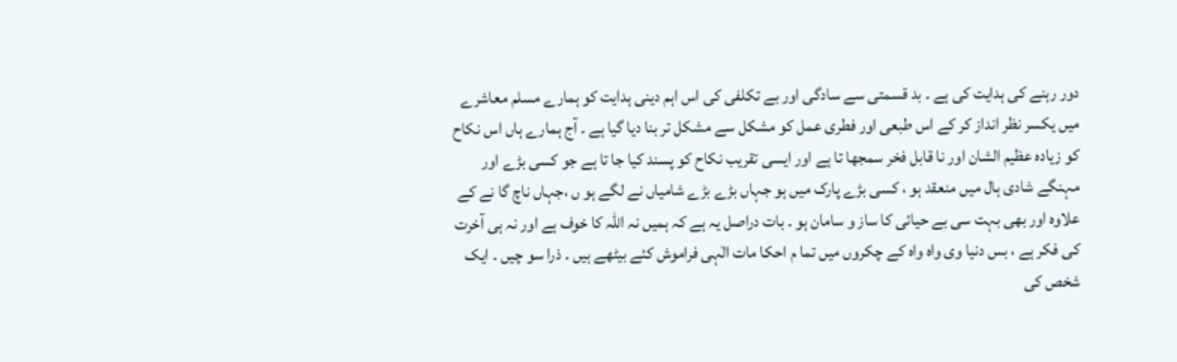دور رہنے کی ہدایت کی ہے ۔ بد قسمتی سے سادگی اور بے تکلفی کی اس اہم دینی ہدایت کو ہمارے مسلم معاشرے میں یکسر نظر انداز کر کے اس طبعی اور فطری عمل کو مشکل سے مشکل تر بنا دیا گیا ہے ۔ آج ہمارے ہاں اس نکاح کو زیادہ عظیم الشان اور نا قابل فخر سمجھا تا ہے اور ایسی تقریب نکاح کو پسند کیا جا تا ہے جو کسی بڑے اور مہنگے شادی ہال میں منعقد ہو ، کسی بڑے پارک میں ہو جہاں بڑے بڑے شامیاں نے لگے ہو ں ،جہاں ناچ گا نے کے علاوہ اور بھی بہت سی بے حیائی کا ساز و سامان ہو ۔ بات دراصل یہ ہے کہ ہمیں نہ اللہ کا خوف ہے اور نہ ہی آخرت کی فکر ہے ، بس دنیا وی واہ واہ کے چکروں میں تما م احکا مات الٰہی فراموش کئے بیٹھے ہیں ۔ ذرا سو چیں ۔ ایک شخص کی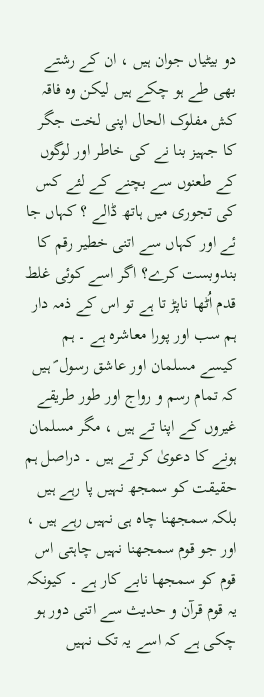دو بیٹیاں جوان ہیں ، ان کے رشتے بھی طے ہو چکے ہیں لیکن وہ فاقہ کش مفلوک الحال اپنی لخت جگر کا جہیز بنا نے کی خاطر اور لوگوں کے طعنوں سے بچنے کے لئے کس کی تجوری میں ہاتھ ڈالے ؟ کہاں جا ئے اور کہاں سے اتنی خطیر رقم کا بندوبست کرے؟ اگر اسے کوئی غلط قدم اُٹھا ناپڑ تا ہے تو اس کے ذمہ دار ہم سب اور پورا معاشرہ ہے ۔ ہم کیسے مسلمان اور عاشق رسول ؐ ہیں کہ تمام رسم و رواج اور طور طریقے غیروں کے اپنا تے ہیں ، مگر مسلمان ہونے کا دعویٰ کر تے ہیں ۔ دراصل ہم حقیقت کو سمجھ نہیں پا رہے ہیں بلکہ سمجھنا چاہ ہی نہیں رہے ہیں ، اور جو قوم سمجھنا نہیں چاہتی اس قوم کو سمجھا نابے کار ہے ۔ کیونکہ یہ قوم قرآن و حدیث سے اتنی دور ہو چکی ہے کہ اسے یہ تک نہیں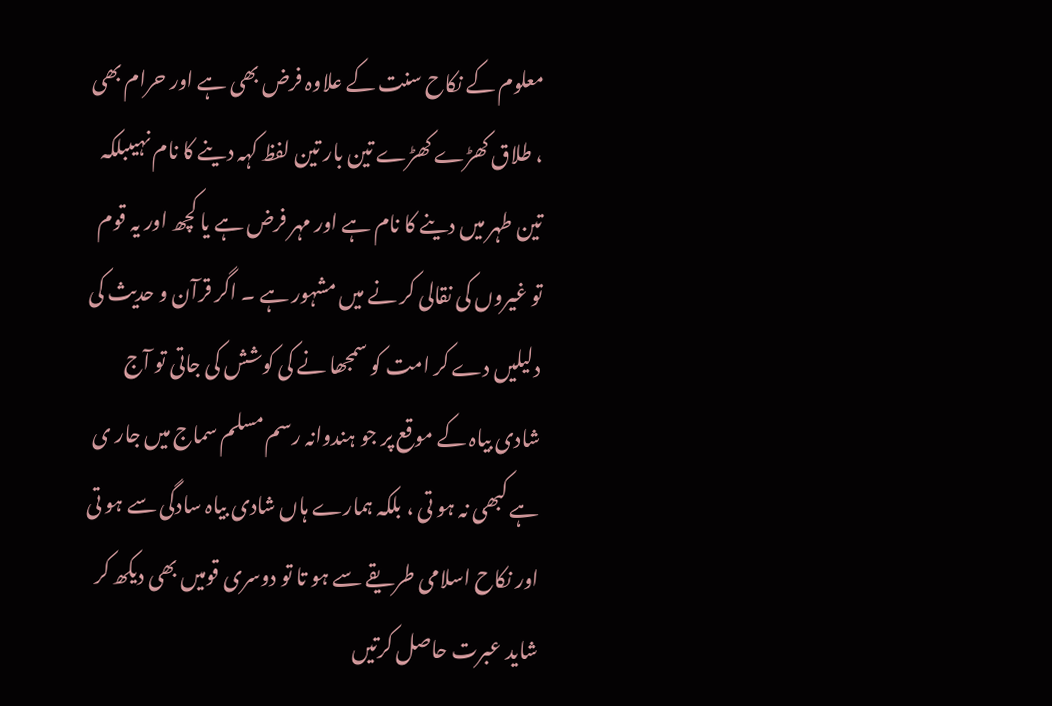معلوم کے نکاح سنت کے علاوہ فرض بھی ہے اور حرام بھی ، طلاق کھڑے کھڑے تین بار تین لفظ کہہ دینے کا نام نہیںبلکہ تین طہر میں دینے کا نام ہے اور مہر فرض ہے یا کچھ اور یہ قوم تو غیروں کی نقالی کر نے میں مشہور ہے ۔ اگر قرآن و حدیث کی دلیلیں دے کر امت کو سمجھا نے کی کوشش کی جاتی تو آج شادی بیاہ کے موقع پر جو ہندوانہ رسم مسلم سماج میں جار ی ہے کبھی نہ ہو تی ، بلکہ ہمارے ہاں شادی بیاہ سادگی سے ہو تی اور نکاح اسلامی طریقے سے ہو تا تو دوسری قومیں بھی دیکھ کر شاید عبرت حاصل کرتیں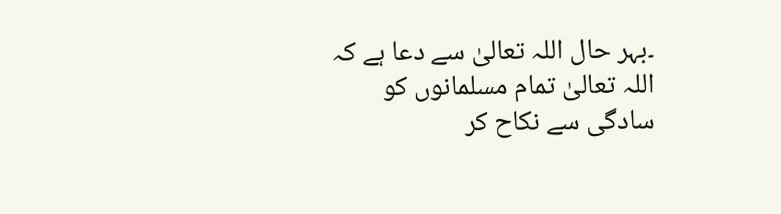۔بہر حال اللہ تعالیٰ سے دعا ہے کہ اللہ تعالیٰ تمام مسلمانوں کو سادگی سے نکاح کر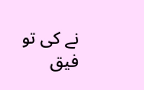نے کی تو فیق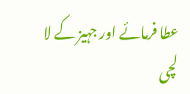عطا فرمائے اور جہیز کے لا لچی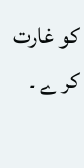کو غارت کر ے ۔